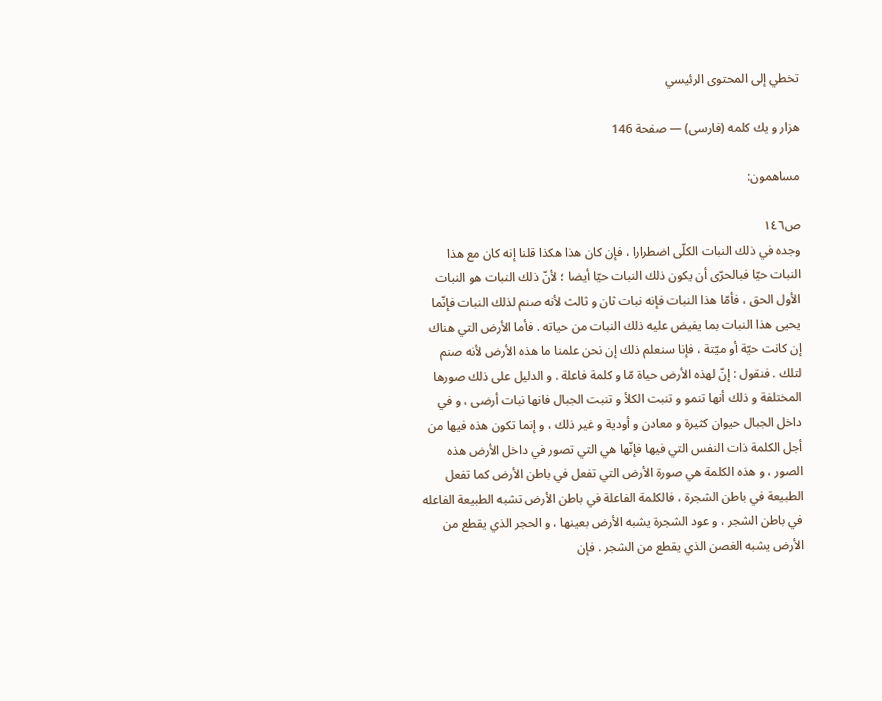تخطي إلى المحتوى الرئيسي

هزار و يك كلمه (فارسى) — صفحة 146

مساهمون:

ص١٤٦
وجده في ذلك النبات الكلّى اضطرارا ، فإن كان هذا هكذا قلنا إنه كان مع هذا النبات حيّا فبالحرّى أن يكون ذلك النبات حيّا أيضا ؛ لأنّ ذلك النبات هو النبات الأول الحق ، فأمّا هذا النبات فإنه نبات ثان و ثالث لأنه صنم لذلك النبات فإنّما يحيى هذا النبات بما يفيض عليه ذلك النبات من حياته . فأما الأرض التي هناك إن كانت حيّة أو ميّتة ، فإنا سنعلم ذلك إن نحن علمنا ما هذه الأرض لأنه صنم لتلك . فنقول : إنّ لهذه الأرض حياة مّا و كلمة فاعلة . و الدليل على ذلك صورها المختلفة و ذلك أنها تنمو و تنبت الكلأ و تنبت الجبال فانها نبات أرضى ، و في داخل الجبال حيوان كثيرة و معادن و أودية و غير ذلك ، و إنما تكون هذه فيها من أجل الكلمة ذات النفس التي فيها فإنّها هي التي تصور في داخل الأرض هذه الصور ، و هذه الكلمة هي صورة الأرض التي تفعل في باطن الأرض كما تفعل الطبيعة في باطن الشجرة ، فالكلمة الفاعلة في باطن الأرض تشبه الطبيعة الفاعله في باطن الشجر ، و عود الشجرة يشبه الأرض بعينها ، و الحجر الذي يقطع من الأرض يشبه الغصن الذي يقطع من الشجر . فإن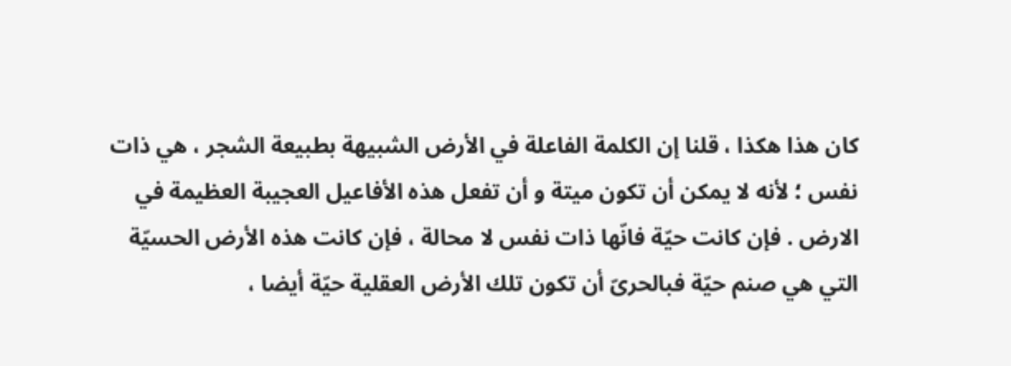كان هذا هكذا ، قلنا إن الكلمة الفاعلة في الأرض الشبيهة بطبيعة الشجر ، هي ذات نفس ؛ لأنه لا يمكن أن تكون ميتة و أن تفعل هذه الأفاعيل العجيبة العظيمة في الارض . فإن كانت حيّة فانّها ذات نفس لا محالة ، فإن كانت هذه الأرض الحسيّة التي هي صنم حيّة فبالحرىّ أن تكون تلك الأرض العقلية حيّة أيضا ،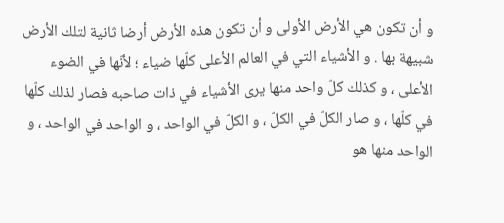و أن تكون هي الأرض الأولى و أن تكون هذه الأرض أرضا ثانية لتلك الأرض شبيهة بها . و الأشياء التي في العالم الأعلى كلّها ضياء ؛ لأنّها في الضوء الأعلى ، و كذلك كلّ واحد منها يرى الأشياء في ذات صاحبه فصار لذلك كلّها في كلّها ، و صار الكلّ في الكلّ ، و الكلّ في الواحد ، و الواحد في الواحد ، و الواحد منها هو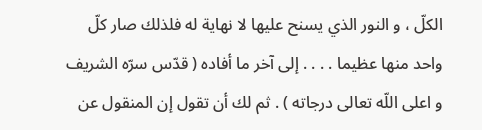الكلّ ، و النور الذي يسنح عليها لا نهاية له فلذلك صار كلّ واحد منها عظيما . . . . إلى آخر ما أفاده ( قدّس سرّه الشريف و اعلى اللّه تعالى درجاته ) . ثم لك أن تقول إن المنقول عن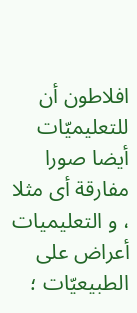افلاطون أن للتعليميّات أيضا صورا مفارقة أى مثلا ، و التعليميات أعراض على الطبيعيّات ؛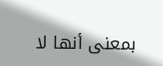بمعنى أنها لا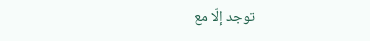توجد إلّا مع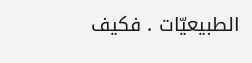الطبيعيّات . فكيف